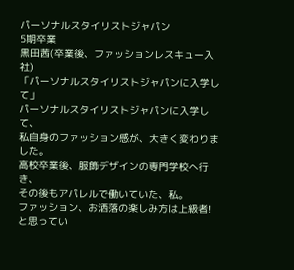パーソナルスタイリストジャパン
5期卒業
黒田茜(卒業後、ファッションレスキュー入社)
「パーソナルスタイリストジャパンに入学して」
パーソナルスタイリストジャパンに入学して、
私自身のファッション感が、大きく変わりました。
高校卒業後、服飾デザインの専門学校へ行き、
その後もアパレルで働いていた、私。
ファッション、お洒落の楽しみ方は上級者!
と思ってい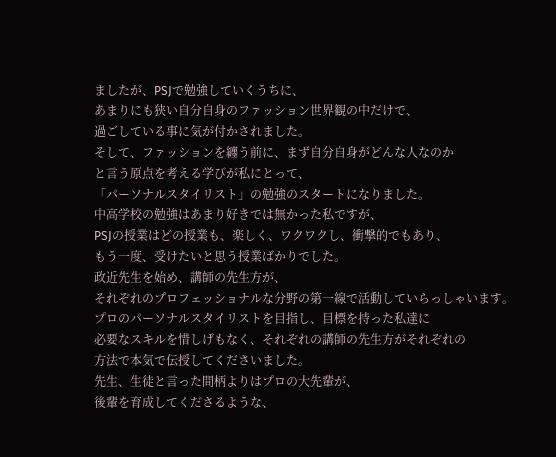ましたが、PSJで勉強していくうちに、
あまりにも狭い自分自身のファッション世界観の中だけで、
過ごしている事に気が付かされました。
そして、ファッションを纏う前に、まず自分自身がどんな人なのか
と言う原点を考える学びが私にとって、
「パーソナルスタイリスト」の勉強のスタートになりました。
中高学校の勉強はあまり好きでは無かった私ですが、
PSJの授業はどの授業も、楽しく、ワクワクし、衝撃的でもあり、
もう一度、受けたいと思う授業ばかりでした。
政近先生を始め、講師の先生方が、
それぞれのプロフェッショナルな分野の第一線で活動していらっしゃいます。
プロのパーソナルスタイリストを目指し、目標を持った私達に
必要なスキルを惜しげもなく、それぞれの講師の先生方がそれぞれの
方法で本気で伝授してくださいました。
先生、生徒と言った間柄よりはプロの大先輩が、
後輩を育成してくださるような、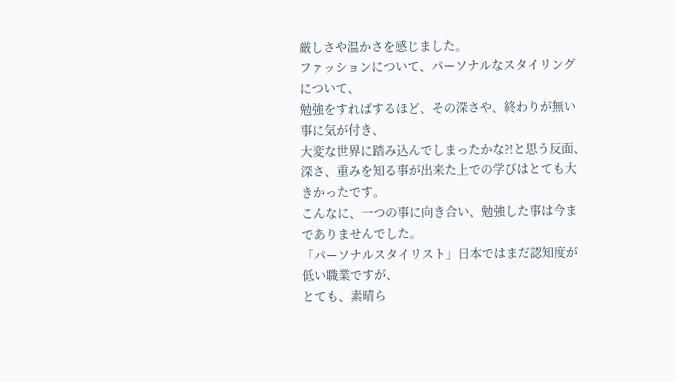厳しさや温かさを感じました。
ファッションについて、パーソナルなスタイリングについて、
勉強をすればするほど、その深さや、終わりが無い事に気が付き、
大変な世界に踏み込んでしまったかな?!と思う反面、
深さ、重みを知る事が出来た上での学びはとても大きかったです。
こんなに、一つの事に向き合い、勉強した事は今までありませんでした。
「パーソナルスタイリスト」日本ではまだ認知度が低い職業ですが、
とても、素晴ら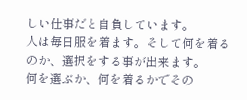しい仕事だと自負しています。
人は毎日服を着ます。そして何を着るのか、選択をする事が出来ます。
何を選ぶか、何を着るかでその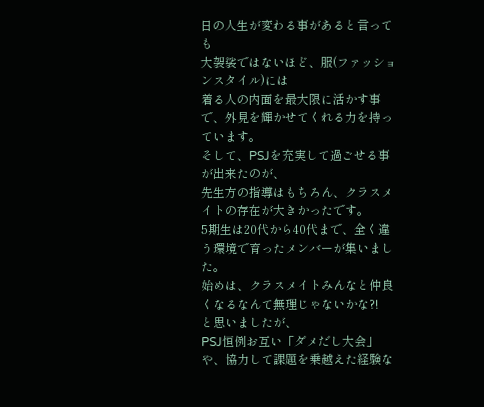日の人生が変わる事があると言っても
大袈裟ではないほど、服(ファッションスタイル)には
着る人の内面を最大限に活かす事で、外見を輝かせてくれる力を持っています。
そして、PSJを充実して過ごせる事が出来たのが、
先生方の指導はもちろん、クラスメイトの存在が大きかったです。
5期生は20代から40代まで、全く違う環境で育ったメンバーが集いました。
始めは、クラスメイトみんなと仲良くなるなんて無理じゃないかな?!
と思いましたが、
PSJ恒例お互い「ダメだし大会」や、協力して課題を乗越えた経験な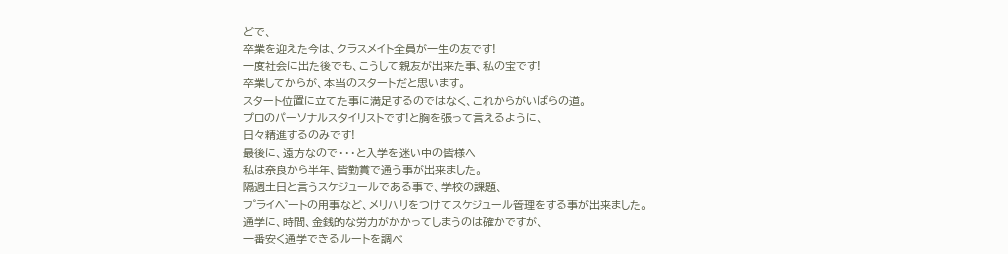どで、
卒業を迎えた今は、クラスメイト全員が一生の友です!
一度社会に出た後でも、こうして親友が出来た事、私の宝です!
卒業してからが、本当のスタートだと思います。
スタート位置に立てた事に満足するのではなく、これからがいばらの道。
プロのパーソナルスタイリストです!と胸を張って言えるように、
日々精進するのみです!
最後に、遠方なので・・・と入学を迷い中の皆様へ
私は奈良から半年、皆勤賞で通う事が出来ました。
隔週土日と言うスケジュールである事で、学校の課題、
フ゜ライヘ゛ートの用事など、メリハリをつけてスケジュール管理をする事が出来ました。
通学に、時間、金銭的な労力がかかってしまうのは確かですが、
一番安く通学できるルートを調べ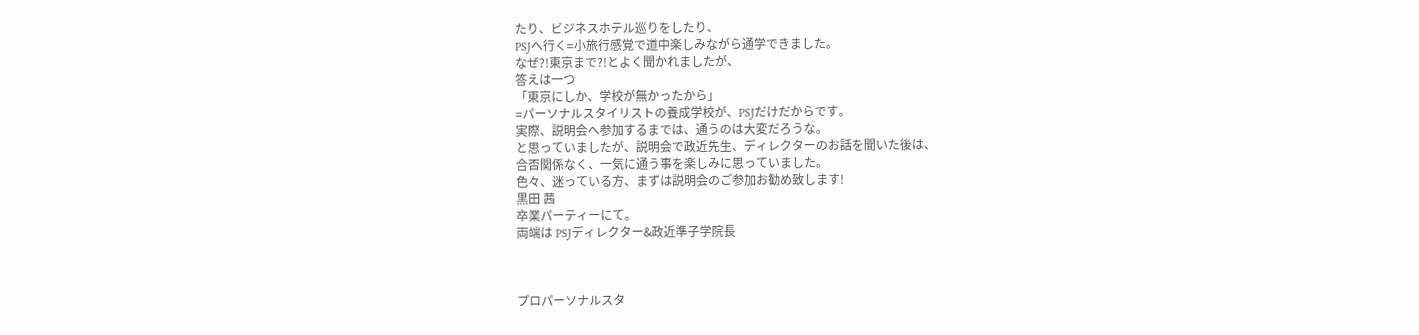たり、ビジネスホテル巡りをしたり、
PSJへ行く=小旅行感覚で道中楽しみながら通学できました。
なぜ?!東京まで?!とよく聞かれましたが、
答えは一つ
「東京にしか、学校が無かったから」
=パーソナルスタイリストの養成学校が、PSJだけだからです。
実際、説明会へ参加するまでは、通うのは大変だろうな。
と思っていましたが、説明会で政近先生、ディレクターのお話を聞いた後は、
合否関係なく、一気に通う事を楽しみに思っていました。
色々、迷っている方、まずは説明会のご参加お勧め致します!
黒田 茜
卒業パーティーにて。
両端は PSJディレクター&政近準子学院長



プロパーソナルスタ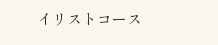イリストコース